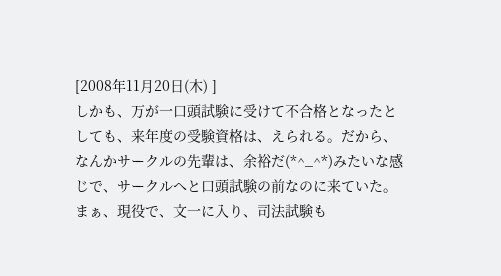[2008年11月20日(木) ]
しかも、万が一口頭試験に受けて不合格となったとしても、来年度の受験資格は、えられる。だから、なんかサークルの先輩は、余裕だ(*^_^*)みたいな感じで、サークルへと口頭試験の前なのに来ていた。まぁ、現役で、文一に入り、司法試験も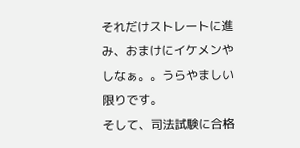それだけストレートに進み、おまけにイケメンやしなぁ。。うらやましい限りです。
そして、司法試験に合格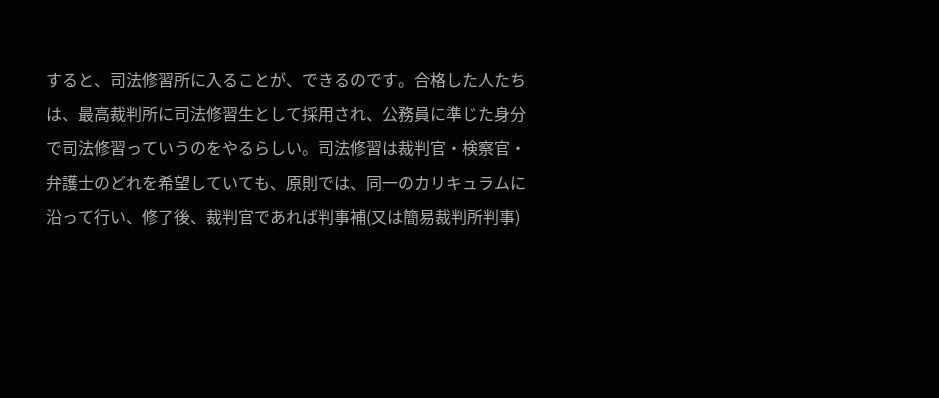すると、司法修習所に入ることが、できるのです。合格した人たちは、最高裁判所に司法修習生として採用され、公務員に準じた身分で司法修習っていうのをやるらしい。司法修習は裁判官・検察官・弁護士のどれを希望していても、原則では、同一のカリキュラムに沿って行い、修了後、裁判官であれば判事補(又は簡易裁判所判事)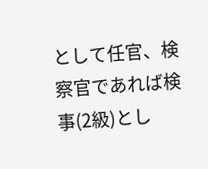として任官、検察官であれば検事(2級)とし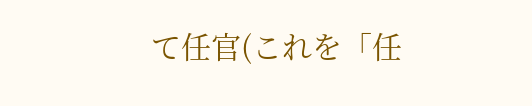て任官(これを「任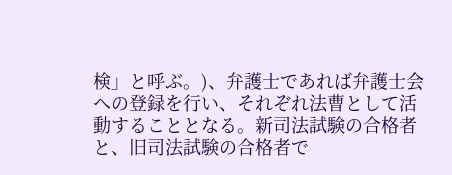検」と呼ぶ。)、弁護士であれば弁護士会への登録を行い、それぞれ法曹として活動することとなる。新司法試験の合格者と、旧司法試験の合格者で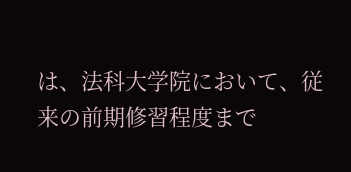は、法科大学院において、従来の前期修習程度まで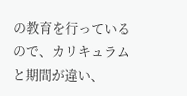の教育を行っているので、カリキュラムと期間が違い、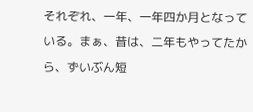それぞれ、一年、一年四か月となっている。まぁ、昔は、二年もやってたから、ずいぶん短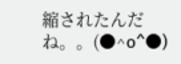縮されたんだね。。(●^o^●)